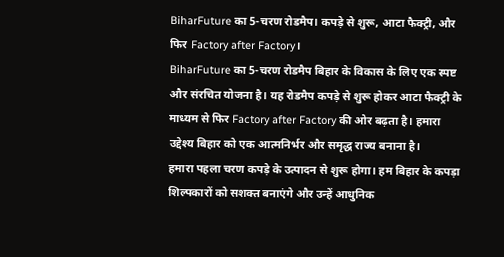BiharFuture का 5-चरण रोडमैप। कपड़े से शुरू, आटा फैक्ट्री, और फिर Factory after Factory।
BiharFuture का 5-चरण रोडमैप बिहार के विकास के लिए एक स्पष्ट और संरचित योजना है। यह रोडमैप कपड़े से शुरू होकर आटा फैक्ट्री के माध्यम से फिर Factory after Factory की ओर बढ़ता है। हमारा उद्देश्य बिहार को एक आत्मनिर्भर और समृद्ध राज्य बनाना है।
हमारा पहला चरण कपड़े के उत्पादन से शुरू होगा। हम बिहार के कपड़ा शिल्पकारों को सशक्त बनाएंगे और उन्हें आधुनिक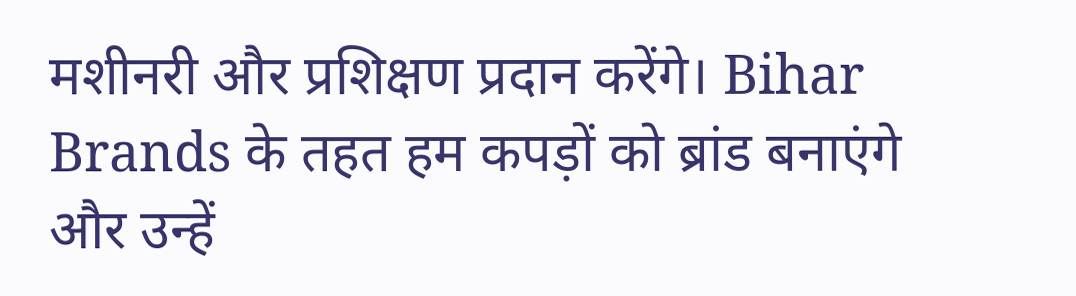मशीनरी और प्रशिक्षण प्रदान करेंगे। Bihar Brands के तहत हम कपड़ों को ब्रांड बनाएंगे और उन्हें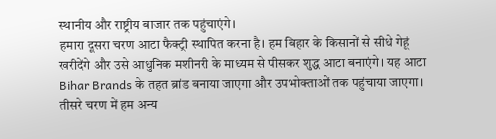स्थानीय और राष्ट्रीय बाजार तक पहुंचाएंगे।
हमारा दूसरा चरण आटा फैक्ट्री स्थापित करना है। हम बिहार के किसानों से सीधे गेहूं खरीदेंगे और उसे आधुनिक मशीनरी के माध्यम से पीसकर शुद्ध आटा बनाएंगे। यह आटा Bihar Brands के तहत ब्रांड बनाया जाएगा और उपभोक्ताओं तक पहुंचाया जाएगा।
तीसरे चरण में हम अन्य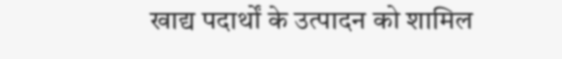खाद्य पदार्थों के उत्पादन को शामिल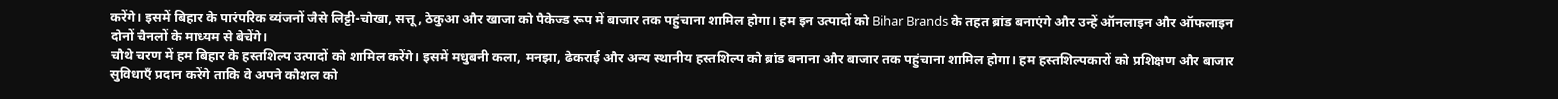करेंगे। इसमें बिहार के पारंपरिक व्यंजनों जैसे लिट्टी-चोखा, सत्तू, ठेकुआ और खाजा को पैकेज्ड रूप में बाजार तक पहुंचाना शामिल होगा। हम इन उत्पादों को Bihar Brands के तहत ब्रांड बनाएंगे और उन्हें ऑनलाइन और ऑफलाइन दोनों चैनलों के माध्यम से बेचेंगे।
चौथे चरण में हम बिहार के हस्तशिल्प उत्पादों को शामिल करेंगे। इसमें मधुबनी कला, मनझा, ढेकराई और अन्य स्थानीय हस्तशिल्प को ब्रांड बनाना और बाजार तक पहुंचाना शामिल होगा। हम हस्तशिल्पकारों को प्रशिक्षण और बाजार सुविधाएँ प्रदान करेंगे ताकि वे अपने कौशल को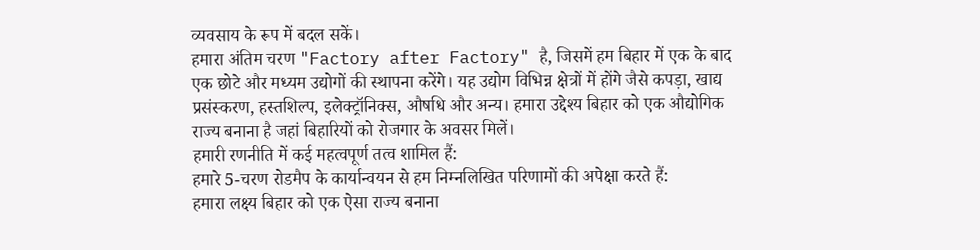व्यवसाय के रूप में बदल सकें।
हमारा अंतिम चरण "Factory after Factory" है, जिसमें हम बिहार में एक के बाद एक छोटे और मध्यम उद्योगों की स्थापना करेंगे। यह उद्योग विभिन्न क्षेत्रों में होंगे जैसे कपड़ा, खाद्य प्रसंस्करण, हस्तशिल्प, इलेक्ट्रॉनिक्स, औषधि और अन्य। हमारा उद्देश्य बिहार को एक औद्योगिक राज्य बनाना है जहां बिहारियों को रोजगार के अवसर मिलें।
हमारी रणनीति में कई महत्वपूर्ण तत्व शामिल हैं:
हमारे 5-चरण रोडमैप के कार्यान्वयन से हम निम्नलिखित परिणामों की अपेक्षा करते हैं:
हमारा लक्ष्य बिहार को एक ऐसा राज्य बनाना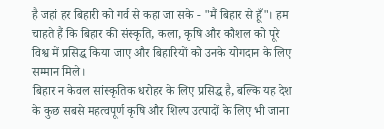है जहां हर बिहारी को गर्व से कहा जा सके - "मैं बिहार से हूँ"। हम चाहते हैं कि बिहार की संस्कृति, कला, कृषि और कौशल को पूरे विश्व में प्रसिद्ध किया जाए और बिहारियों को उनके योगदान के लिए सम्मान मिले।
बिहार न केवल सांस्कृतिक धरोहर के लिए प्रसिद्ध है, बल्कि यह देश के कुछ सबसे महत्वपूर्ण कृषि और शिल्प उत्पादों के लिए भी जाना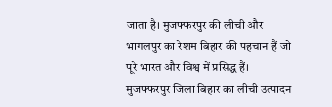जाता है। मुजफ्फरपुर की लीची और भागलपुर का रेशम बिहार की पहचान हैं जो पूरे भारत और विश्व में प्रसिद्ध हैं।
मुजफ्फरपुर जिला बिहार का लीची उत्पादन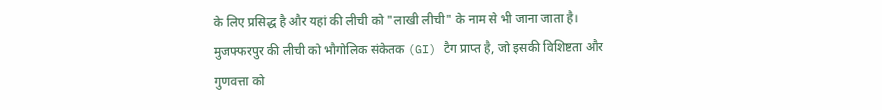के लिए प्रसिद्ध है और यहां की लीची को "लाखी लीची" के नाम से भी जाना जाता है। मुजफ्फरपुर की लीची को भौगोलिक संकेतक (GI) टैग प्राप्त है, जो इसकी विशिष्टता और गुणवत्ता को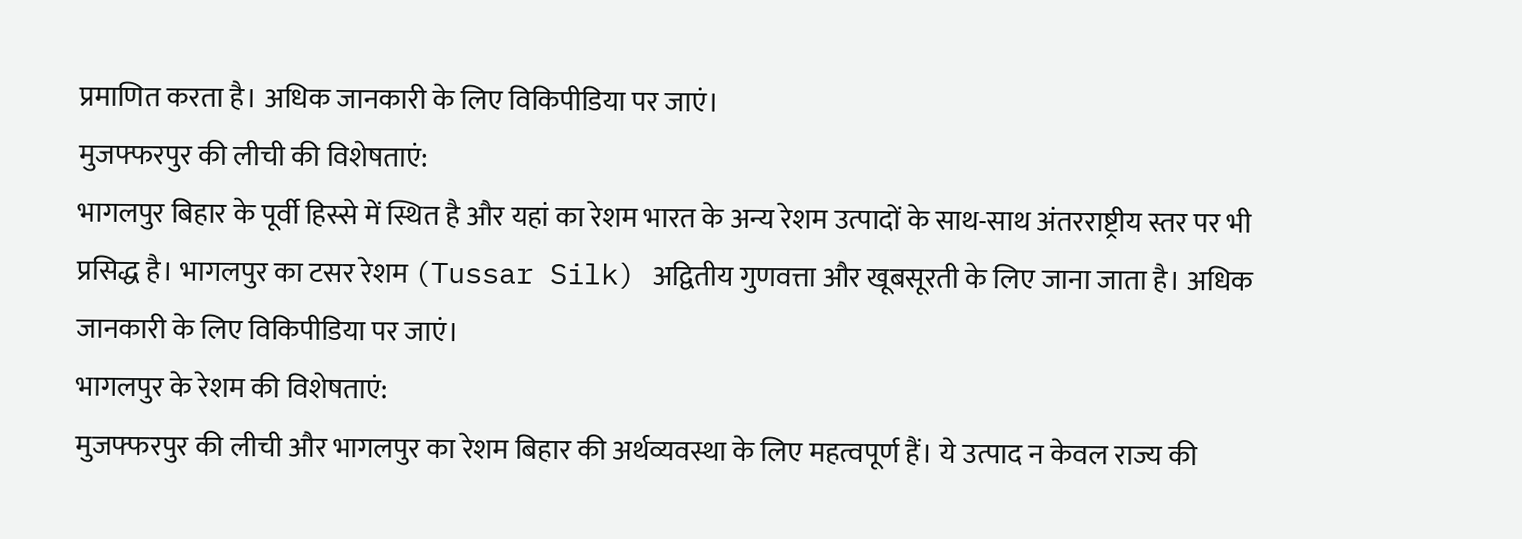प्रमाणित करता है। अधिक जानकारी के लिए विकिपीडिया पर जाएं।
मुजफ्फरपुर की लीची की विशेषताएं:
भागलपुर बिहार के पूर्वी हिस्से में स्थित है और यहां का रेशम भारत के अन्य रेशम उत्पादों के साथ-साथ अंतरराष्ट्रीय स्तर पर भी प्रसिद्ध है। भागलपुर का टसर रेशम (Tussar Silk) अद्वितीय गुणवत्ता और खूबसूरती के लिए जाना जाता है। अधिक जानकारी के लिए विकिपीडिया पर जाएं।
भागलपुर के रेशम की विशेषताएं:
मुजफ्फरपुर की लीची और भागलपुर का रेशम बिहार की अर्थव्यवस्था के लिए महत्वपूर्ण हैं। ये उत्पाद न केवल राज्य की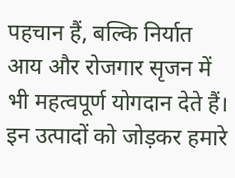पहचान हैं, बल्कि निर्यात आय और रोजगार सृजन में भी महत्वपूर्ण योगदान देते हैं। इन उत्पादों को जोड़कर हमारे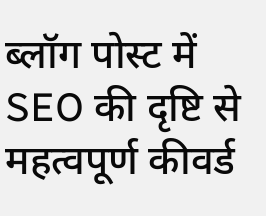ब्लॉग पोस्ट में SEO की दृष्टि से महत्वपूर्ण कीवर्ड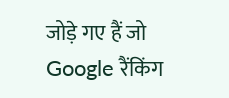जोड़े गए हैं जो Google रैंकिंग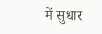में सुधार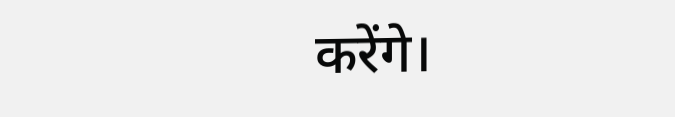करेंगे।